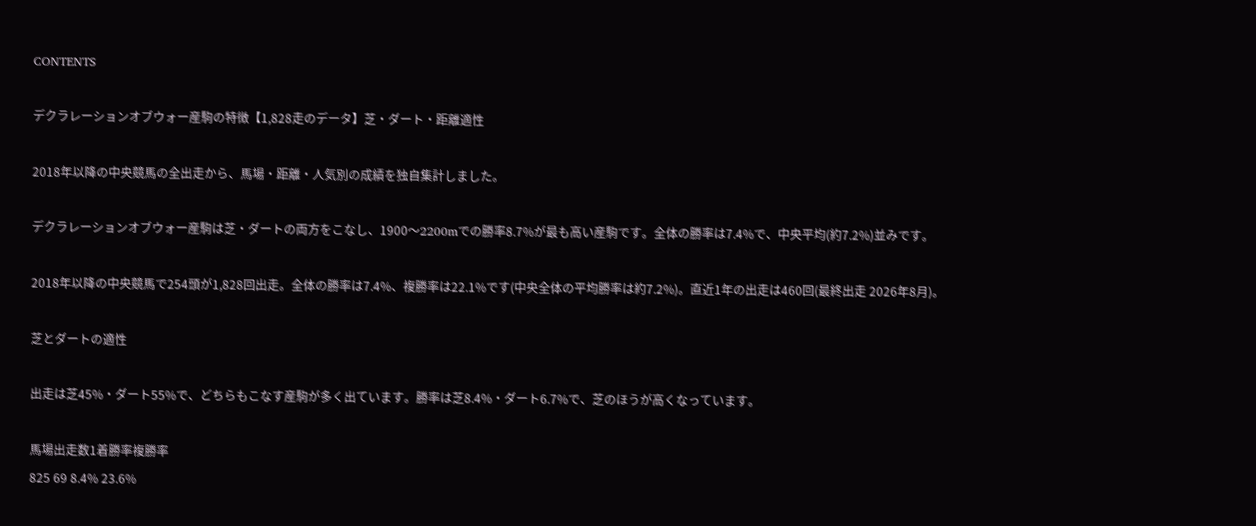CONTENTS

デクラレーションオブウォー産駒の特徴【1,828走のデータ】芝・ダート・距離適性

2018年以降の中央競馬の全出走から、馬場・距離・人気別の成績を独自集計しました。

デクラレーションオブウォー産駒は芝・ダートの両方をこなし、1900〜2200mでの勝率8.7%が最も高い産駒です。全体の勝率は7.4%で、中央平均(約7.2%)並みです。

2018年以降の中央競馬で254頭が1,828回出走。全体の勝率は7.4%、複勝率は22.1%です(中央全体の平均勝率は約7.2%)。直近1年の出走は460回(最終出走 2026年8月)。

芝とダートの適性

出走は芝45%・ダート55%で、どちらもこなす産駒が多く出ています。勝率は芝8.4%・ダート6.7%で、芝のほうが高くなっています。

馬場出走数1着勝率複勝率
825 69 8.4% 23.6%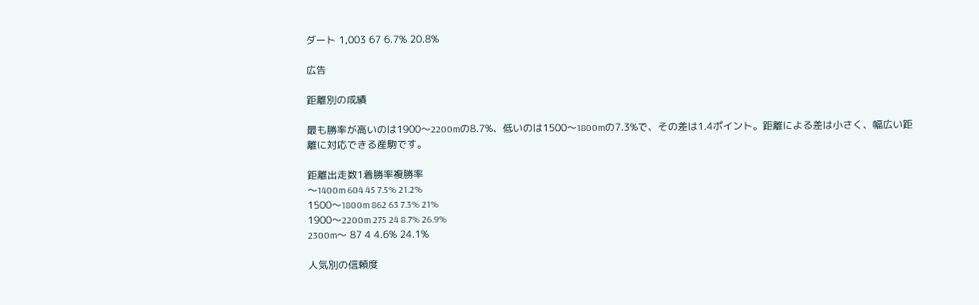ダート 1,003 67 6.7% 20.8%

広告

距離別の成績

最も勝率が高いのは1900〜2200mの8.7%、低いのは1500〜1800mの7.3%で、その差は1.4ポイント。距離による差は小さく、幅広い距離に対応できる産駒です。

距離出走数1着勝率複勝率
〜1400m 604 45 7.5% 21.2%
1500〜1800m 862 63 7.3% 21%
1900〜2200m 275 24 8.7% 26.9%
2300m〜 87 4 4.6% 24.1%

人気別の信頼度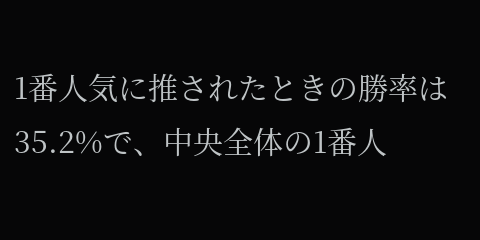1番人気に推されたときの勝率は35.2%で、中央全体の1番人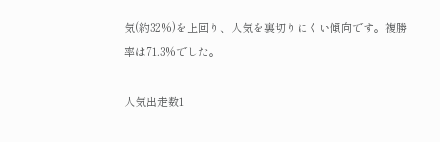気(約32%)を上回り、人気を裏切りにくい傾向です。複勝率は71.3%でした。

人気出走数1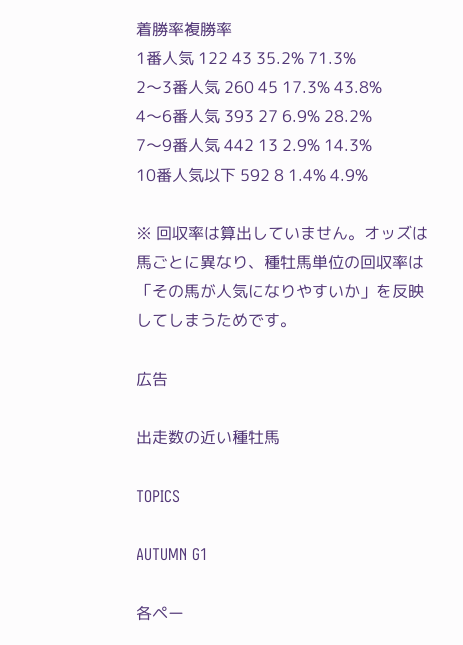着勝率複勝率
1番人気 122 43 35.2% 71.3%
2〜3番人気 260 45 17.3% 43.8%
4〜6番人気 393 27 6.9% 28.2%
7〜9番人気 442 13 2.9% 14.3%
10番人気以下 592 8 1.4% 4.9%

※ 回収率は算出していません。オッズは馬ごとに異なり、種牡馬単位の回収率は「その馬が人気になりやすいか」を反映してしまうためです。

広告

出走数の近い種牡馬

TOPICS

AUTUMN G1

各ペー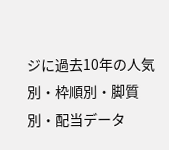ジに過去10年の人気別・枠順別・脚質別・配当データ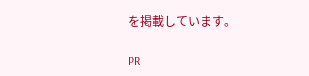を掲載しています。

PR